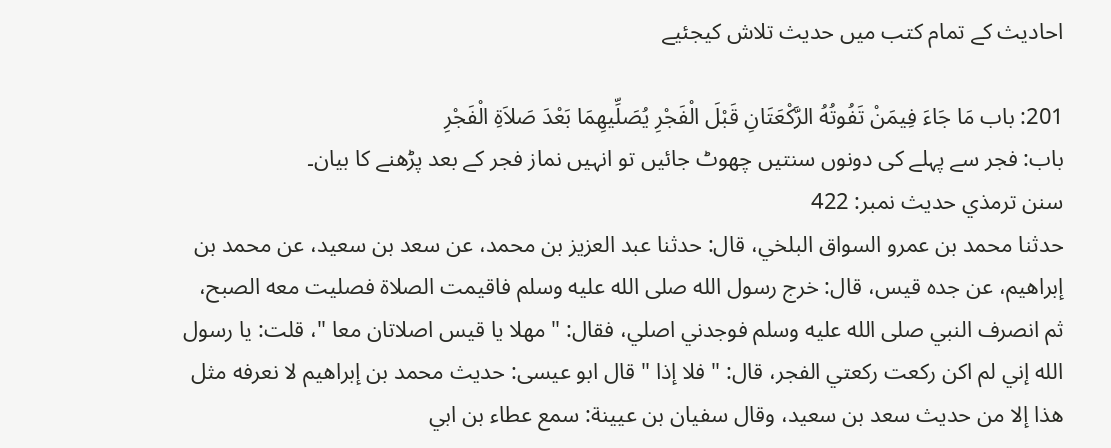احادیث کے تمام کتب میں حدیث تلاش کیجئیے

201: باب مَا جَاءَ فِيمَنْ تَفُوتُهُ الرَّكْعَتَانِ قَبْلَ الْفَجْرِ يُصَلِّيهِمَا بَعْدَ صَلاَةِ الْفَجْرِ
باب: فجر سے پہلے کی دونوں سنتیں چھوٹ جائیں تو انہیں نماز فجر کے بعد پڑھنے کا بیان۔
سنن ترمذي حدیث نمبر: 422
حدثنا محمد بن عمرو السواق البلخي، قال: حدثنا عبد العزيز بن محمد، عن سعد بن سعيد، عن محمد بن إبراهيم، عن جده قيس، قال: خرج رسول الله صلى الله عليه وسلم فاقيمت الصلاة فصليت معه الصبح، ثم انصرف النبي صلى الله عليه وسلم فوجدني اصلي، فقال: " مهلا يا قيس اصلاتان معا "، قلت: يا رسول الله إني لم اكن ركعت ركعتي الفجر، قال: " فلا إذا " قال ابو عيسى: حديث محمد بن إبراهيم لا نعرفه مثل هذا إلا من حديث سعد بن سعيد، وقال سفيان بن عيينة: سمع عطاء بن ابي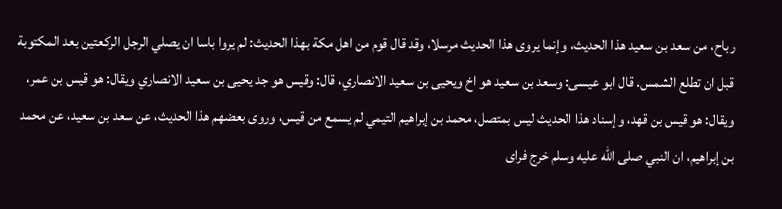رباح، من سعد بن سعيد هذا الحديث، وإنما يروى هذا الحديث مرسلا، وقد قال قوم من اهل مكة بهذا الحديث: لم يروا باسا ان يصلي الرجل الركعتين بعد المكتوبة قبل ان تطلع الشمس. قال ابو عيسى: وسعد بن سعيد هو اخ ويحيى بن سعيد الانصاري، قال: وقيس هو جد يحيى بن سعيد الانصاري ويقال: هو قيس بن عمر، ويقال: هو قيس بن قهد، وإسناد هذا الحديث ليس بمتصل، محمد بن إبراهيم التيمي لم يسمع من قيس، وروى بعضهم هذا الحديث، عن سعد بن سعيد، عن محمد بن إبراهيم، ان النبي صلى الله عليه وسلم خرج فراى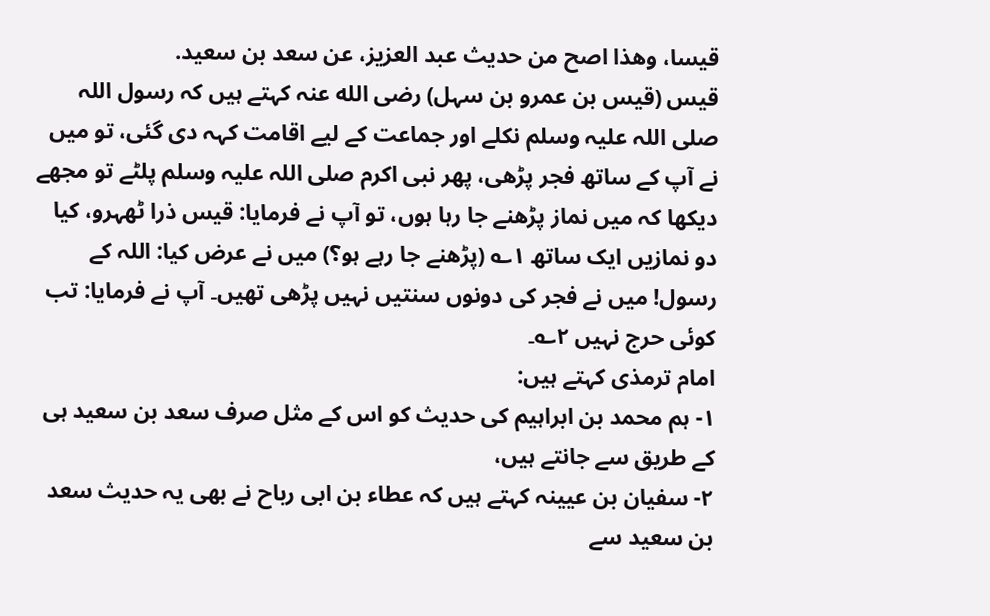قيسا، وهذا اصح من حديث عبد العزيز، عن سعد بن سعيد.
قیس (قیس بن عمرو بن سہل) رضی الله عنہ کہتے ہیں کہ رسول اللہ صلی اللہ علیہ وسلم نکلے اور جماعت کے لیے اقامت کہہ دی گئی، تو میں نے آپ کے ساتھ فجر پڑھی، پھر نبی اکرم صلی اللہ علیہ وسلم پلٹے تو مجھے دیکھا کہ میں نماز پڑھنے جا رہا ہوں، تو آپ نے فرمایا: قیس ذرا ٹھہرو، کیا دو نمازیں ایک ساتھ ۱؎ (پڑھنے جا رہے ہو؟) میں نے عرض کیا: اللہ کے رسول! میں نے فجر کی دونوں سنتیں نہیں پڑھی تھیں۔ آپ نے فرمایا: تب کوئی حرج نہیں ۲؎۔
امام ترمذی کہتے ہیں:
۱- ہم محمد بن ابراہیم کی حدیث کو اس کے مثل صرف سعد بن سعید ہی کے طریق سے جانتے ہیں،
۲- سفیان بن عیینہ کہتے ہیں کہ عطاء بن ابی رباح نے بھی یہ حدیث سعد بن سعید سے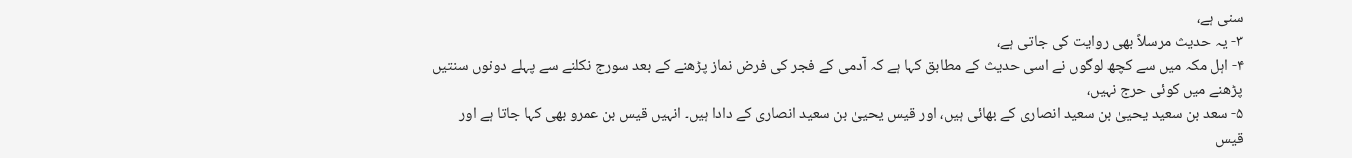سنی ہے،
۳- یہ حدیث مرسلاً بھی روایت کی جاتی ہے،
۴- اہل مکہ میں سے کچھ لوگوں نے اسی حدیث کے مطابق کہا ہے کہ آدمی کے فجر کی فرض نماز پڑھنے کے بعد سورج نکلنے سے پہلے دونوں سنتیں پڑھنے میں کوئی حرج نہیں،
۵- سعد بن سعید یحییٰ بن سعید انصاری کے بھائی ہیں، اور قیس یحییٰ بن سعید انصاری کے دادا ہیں۔ انہیں قیس بن عمرو بھی کہا جاتا ہے اور قیس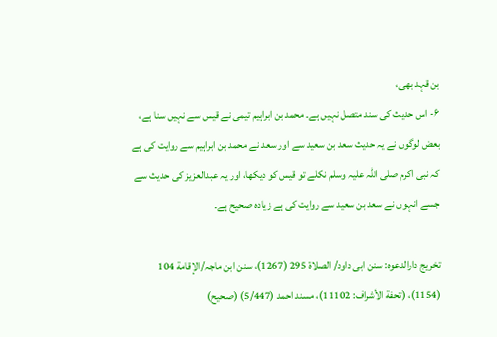بن قہد بھی،
۶- اس حدیث کی سند متصل نہیں ہے۔ محمد بن ابراہیم تیمی نے قیس سے نہیں سنا ہے، بعض لوگوں نے یہ حدیث سعد بن سعید سے اور سعد نے محمد بن ابراہیم سے روایت کی ہے کہ نبی اکرم صلی اللہ علیہ وسلم نکلے تو قیس کو دیکھا، اور یہ عبدالعزیز کی حدیث سے جسے انہوں نے سعد بن سعید سے روایت کی ہے زیادہ صحیح ہے۔

تخریج دارالدعوہ: سنن ابی داود/ الصلاة 295 (1267)، سنن ابن ماجہ/الإقامة 104 (1154)، (تحفة الأشراف: 11102)، مسند احمد (5/447) (صحیح)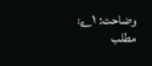وضاحت: ۱؎: مطلب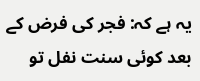یہ ہے کہ: فجر کی فرض کے بعد کوئی سنت نفل تو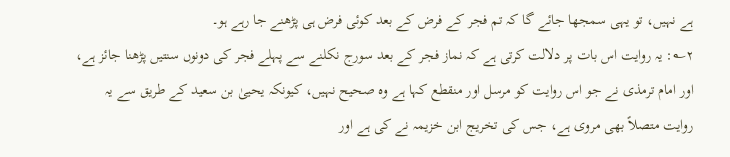ہے نہیں، تو یہی سمجھا جائے گا کہ تم فجر کے فرض کے بعد کوئی فرض ہی پڑھنے جا رہے ہو۔
۲؎: یہ روایت اس بات پر دلالت کرتی ہے کہ نماز فجر کے بعد سورج نکلنے سے پہلے فجر کی دونوں سنتیں پڑھنا جائز ہے، اور امام ترمذی نے جو اس روایت کو مرسل اور منقطع کہا ہے وہ صحیح نہیں، کیونکہ یحییٰ بن سعید کے طریق سے یہ روایت متصلاً بھی مروی ہے، جس کی تخریج ابن خزیمہ نے کی ہے اور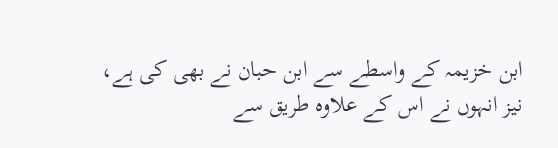ابن خزیمہ کے واسطے سے ابن حبان نے بھی کی ہے، نیز انہوں نے اس کے علاوہ طریق سے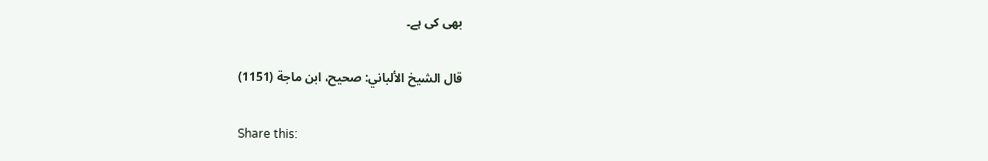بھی کی ہے۔

قال الشيخ الألباني: صحيح، ابن ماجة (1151)

Share this: